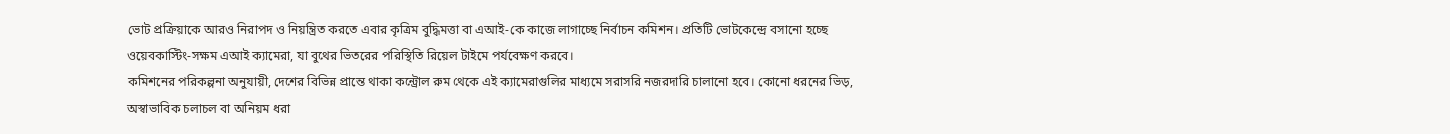ভোট প্রক্রিয়াকে আরও নিরাপদ ও নিয়ন্ত্রিত করতে এবার কৃত্রিম বুদ্ধিমত্তা বা এআই-কে কাজে লাগাচ্ছে নির্বাচন কমিশন। প্রতিটি ভোটকেন্দ্রে বসানো হচ্ছে ওয়েবকাস্টিং-সক্ষম এআই ক্যামেরা, যা বুথের ভিতরের পরিস্থিতি রিয়েল টাইমে পর্যবেক্ষণ করবে।
কমিশনের পরিকল্পনা অনুযায়ী, দেশের বিভিন্ন প্রান্তে থাকা কন্ট্রোল রুম থেকে এই ক্যামেরাগুলির মাধ্যমে সরাসরি নজরদারি চালানো হবে। কোনো ধরনের ভিড়, অস্বাভাবিক চলাচল বা অনিয়ম ধরা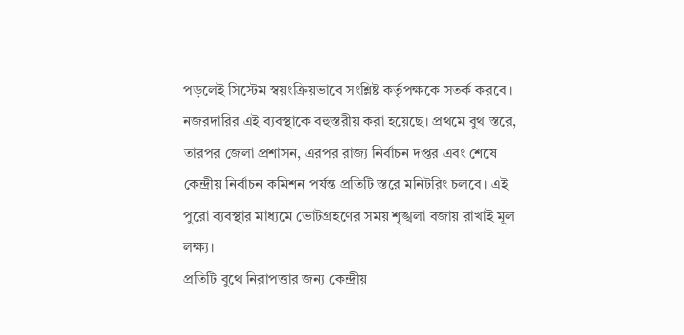পড়লেই সিস্টেম স্বয়ংক্রিয়ভাবে সংশ্লিষ্ট কর্তৃপক্ষকে সতর্ক করবে।
নজরদারির এই ব্যবস্থাকে বহুস্তরীয় করা হয়েছে। প্রথমে বুথ স্তরে, তারপর জেলা প্রশাসন, এরপর রাজ্য নির্বাচন দপ্তর এবং শেষে কেন্দ্রীয় নির্বাচন কমিশন পর্যন্ত প্রতিটি স্তরে মনিটরিং চলবে। এই পুরো ব্যবস্থার মাধ্যমে ভোটগ্রহণের সময় শৃঙ্খলা বজায় রাখাই মূল লক্ষ্য।
প্রতিটি বুথে নিরাপত্তার জন্য কেন্দ্রীয়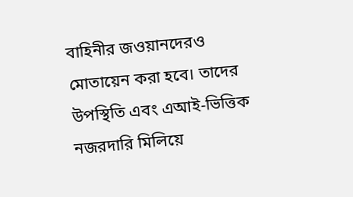বাহিনীর জওয়ানদেরও মোতায়েন করা হবে। তাদের উপস্থিতি এবং এআই-ভিত্তিক নজরদারি মিলিয়ে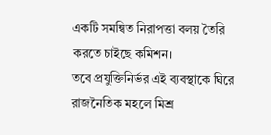একটি সমন্বিত নিরাপত্তা বলয় তৈরি করতে চাইছে কমিশন।
তবে প্রযুক্তিনির্ভর এই ব্যবস্থাকে ঘিরে রাজনৈতিক মহলে মিশ্র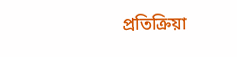প্রতিক্রিয়া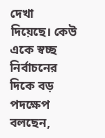দেখা দিয়েছে। কেউ একে স্বচ্ছ নির্বাচনের দিকে বড় পদক্ষেপ বলছেন,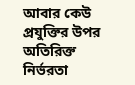আবার কেউ প্রযুক্তির উপর অতিরিক্ত নির্ভরতা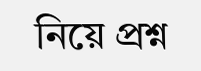নিয়ে প্রশ্ন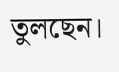তুলছেন।